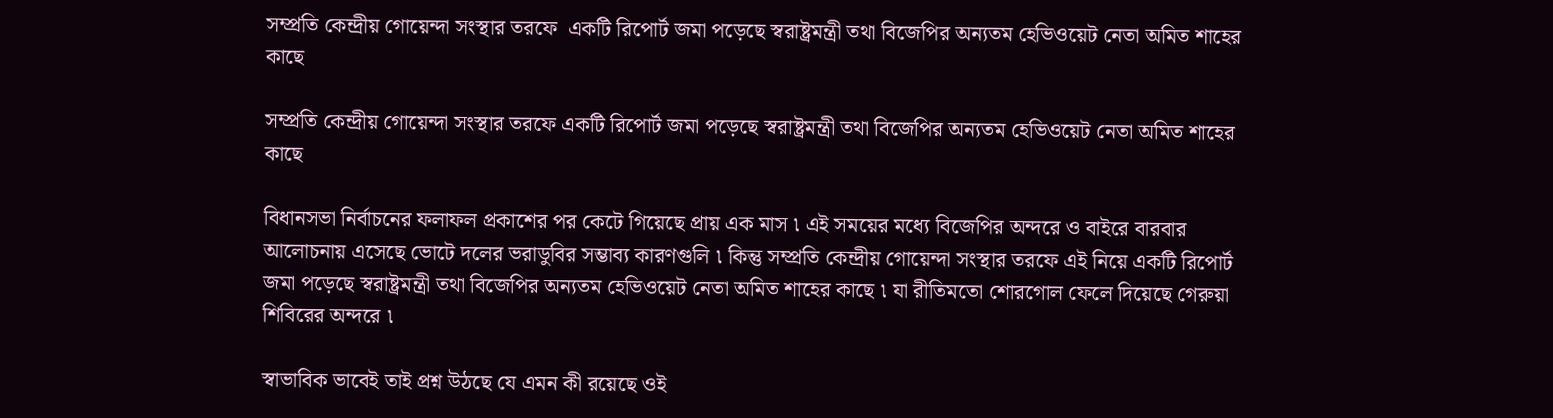সম্প্রতি কেন্দ্রীয় গোয়েন্দা সংস্থার তরফে  একটি রিপোর্ট জমা পড়েছে স্বরাষ্ট্রমন্ত্রী তথা বিজেপির অন্যতম হেভিওয়েট নেতা অমিত শাহের কাছে

সম্প্রতি কেন্দ্রীয় গোয়েন্দা সংস্থার তরফে একটি রিপোর্ট জমা পড়েছে স্বরাষ্ট্রমন্ত্রী তথা বিজেপির অন্যতম হেভিওয়েট নেতা অমিত শাহের কাছে

বিধানসভা নির্বাচনের ফলাফল প্রকাশের পর কেটে গিয়েছে প্রায় এক মাস ৷ এই সময়ের মধ্যে বিজেপির অন্দরে ও বাইরে বারবার আলোচনায় এসেছে ভোটে দলের ভরাডুবির সম্ভাব্য কারণগুলি ৷ কিন্তু সম্প্রতি কেন্দ্রীয় গোয়েন্দা সংস্থার তরফে এই নিয়ে একটি রিপোর্ট জমা পড়েছে স্বরাষ্ট্রমন্ত্রী তথা বিজেপির অন্যতম হেভিওয়েট নেতা অমিত শাহের কাছে ৷ যা রীতিমতো শোরগোল ফেলে দিয়েছে গেরুয়া শিবিরের অন্দরে ৷

স্বাভাবিক ভাবেই তাই প্রশ্ন উঠছে যে এমন কী রয়েছে ওই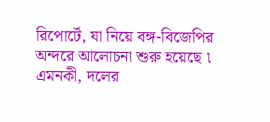রিপোর্টে, যা নিয়ে বঙ্গ-বিজেপির অন্দরে আলোচনা শুরু হয়েছে ৷ এমনকী, দলের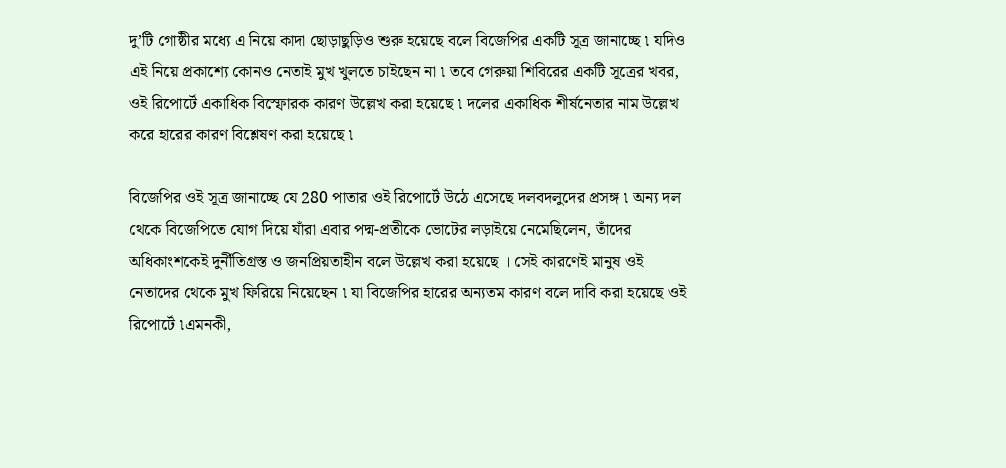দু’টি গোষ্ঠীর মধ্যে এ নিয়ে কাদা ছোড়াছুড়িও শুরু হয়েছে বলে বিজেপির একটি সূত্র জানাচ্ছে ৷ যদিও এই নিয়ে প্রকাশ্যে কোনও নেতাই মুখ খুলতে চাইছেন না ৷ তবে গেরুয়া শিবিরের একটি সূত্রের খবর, ওই রিপোর্টে একাধিক বিস্ফোরক কারণ উল্লেখ করা হয়েছে ৷ দলের একাধিক শীর্ষনেতার নাম উল্লেখ করে হারের কারণ বিশ্লেষণ করা হয়েছে ৷

বিজেপির ওই সূত্র জানাচ্ছে যে 280 পাতার ওই রিপোর্টে উঠে এসেছে দলবদলুদের প্রসঙ্গ ৷ অন্য দল থেকে বিজেপিতে যোগ দিয়ে যাঁরা এবার পদ্ম-প্রতীকে ভোটের লড়াইয়ে নেমেছিলেন, তাঁদের অধিকাংশকেই দুর্নীতিগ্রস্ত ও জনপ্রিয়তাহীন বলে উল্লেখ করা হয়েছে । সেই কারণেই মানুষ ওই নেতাদের থেকে মুখ ফিরিয়ে নিয়েছেন ৷ যা বিজেপির হারের অন্যতম কারণ বলে দাবি করা হয়েছে ওই রিপোর্টে ৷এমনকী,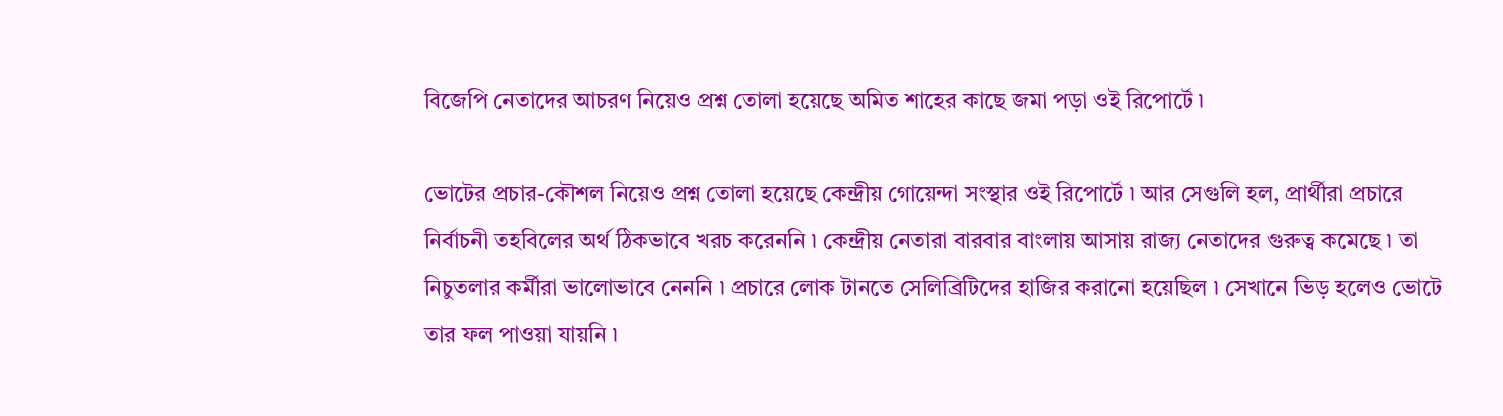বিজেপি নেতাদের আচরণ নিয়েও প্রশ্ন তোলা হয়েছে অমিত শাহের কাছে জমা পড়া ওই রিপোর্টে ৷

ভোটের প্রচার-কৌশল নিয়েও প্রশ্ন তোলা হয়েছে কেন্দ্রীয় গোয়েন্দা সংস্থার ওই রিপোর্টে ৷ আর সেগুলি হল, প্রার্থীরা প্রচারে নির্বাচনী তহবিলের অর্থ ঠিকভাবে খরচ করেননি ৷ কেন্দ্রীয় নেতারা বারবার বাংলায় আসায় রাজ্য নেতাদের গুরুত্ব কমেছে ৷ তা নিচুতলার কর্মীরা ভালোভাবে নেননি ৷ প্রচারে লোক টানতে সেলিব্রিটিদের হাজির করানো হয়েছিল ৷ সেখানে ভিড় হলেও ভোটে তার ফল পাওয়া যায়নি ৷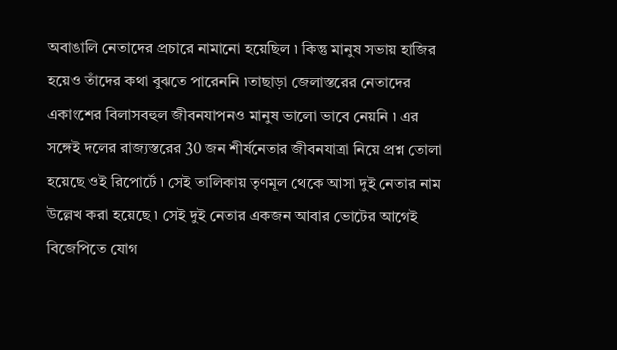অবাঙালি নেতাদের প্রচারে নামানো হয়েছিল ৷ কিন্তু মানুষ সভায় হাজির হয়েও তাঁদের কথা বুঝতে পারেননি ৷তাছাড়া জেলাস্তরের নেতাদের একাংশের বিলাসবহুল জীবনযাপনও মানুষ ভালো ভাবে নেয়নি ৷ এর সঙ্গেই দলের রাজ্যস্তরের 30 জন শীর্ষনেতার জীবনযাত্রা নিয়ে প্রশ্ন তোলা হয়েছে ওই রিপোর্টে ৷ সেই তালিকায় তৃণমূল থেকে আসা দুই নেতার নাম উল্লেখ করা হয়েছে ৷ সেই দুই নেতার একজন আবার ভোটের আগেই বিজেপিতে যোগ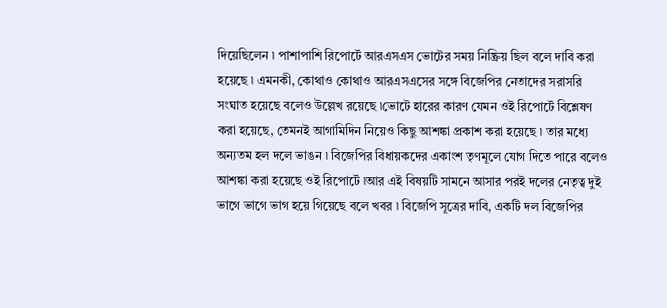দিয়েছিলেন ৷ পাশাপাশি রিপোর্টে আরএসএস ভোটের সময় নিষ্ক্রিয় ছিল বলে দাবি করা হয়েছে ৷ এমনকী, কোথাও কোথাও আরএসএসের সঙ্গে বিজেপির নেতাদের সরাসরি সংঘাত হয়েছে বলেও উল্লেখ রয়েছে ৷ভোটে হারের কারণ যেমন ওই রিপোর্টে বিশ্লেষণ করা হয়েছে, তেমনই আগামিদিন নিয়েও কিছু আশঙ্কা প্রকাশ করা হয়েছে ৷ তার মধ্যে অন্যতম হল দলে ভাঙন ৷ বিজেপির বিধায়কদের একাংশ তৃণমূলে যোগ দিতে পারে বলেও আশঙ্কা করা হয়েছে ওই রিপোর্টে ৷আর এই বিষয়টি সামনে আসার পরই দলের নেতৃত্ব দুই ভাগে ভাগে ভাগ হয়ে গিয়েছে বলে খবর ৷ বিজেপি সূত্রের দাবি, একটি দল বিজেপির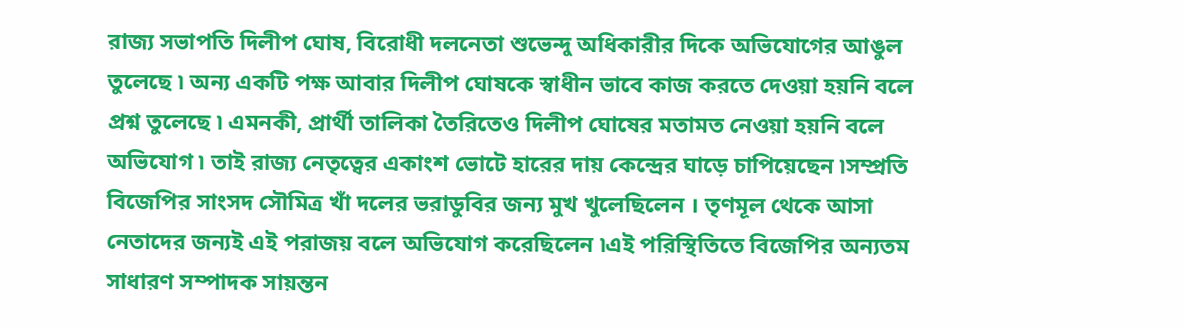রাজ্য সভাপতি দিলীপ ঘোষ, বিরোধী দলনেতা শুভেন্দু অধিকারীর দিকে অভিযোগের আঙুল তুলেছে ৷ অন্য একটি পক্ষ আবার দিলীপ ঘোষকে স্বাধীন ভাবে কাজ করতে দেওয়া হয়নি বলে প্রশ্ন তুলেছে ৷ এমনকী, প্রার্থী তালিকা তৈরিতেও দিলীপ ঘোষের মতামত নেওয়া হয়নি বলে অভিযোগ ৷ তাই রাজ্য নেতৃত্বের একাংশ ভোটে হারের দায় কেন্দ্রের ঘাড়ে চাপিয়েছেন ৷সম্প্রতি বিজেপির সাংসদ সৌমিত্র খাঁ দলের ভরাডুবির জন্য মুখ খুলেছিলেন । তৃণমূল থেকে আসা নেতাদের জন্যই এই পরাজয় বলে অভিযোগ করেছিলেন ৷এই পরিস্থিতিতে বিজেপির অন্যতম সাধারণ সম্পাদক সায়ন্তন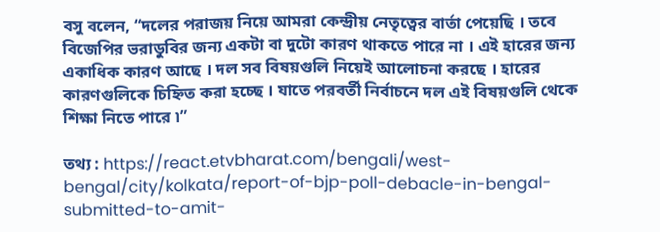বসু বলেন, “দলের পরাজয় নিয়ে আমরা কেন্দ্রীয় নেতৃত্বের বার্তা পেয়েছি । তবে বিজেপির ভরাডুবির জন্য একটা বা দুটো কারণ থাকতে পারে না । এই হারের জন্য একাধিক কারণ আছে । দল সব বিষয়গুলি নিয়েই আলোচনা করছে । হারের কারণগুলিকে চিহ্নিত করা হচ্ছে । যাতে পরবর্তী নির্বাচনে দল এই বিষয়গুলি থেকে শিক্ষা নিতে পারে ৷”

তথ্য : https://react.etvbharat.com/bengali/west-bengal/city/kolkata/report-of-bjp-poll-debacle-in-bengal-submitted-to-amit-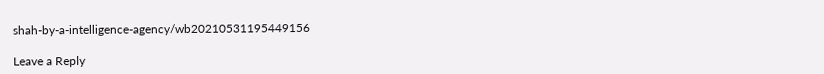shah-by-a-intelligence-agency/wb20210531195449156

Leave a Reply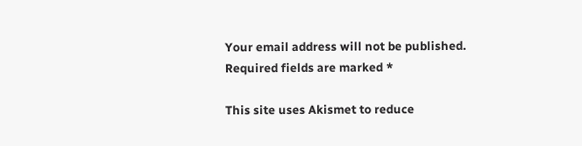Your email address will not be published. Required fields are marked *

This site uses Akismet to reduce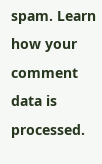spam. Learn how your comment data is processed.